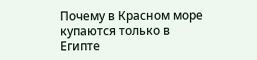Почему в Красном море купаются только в Египте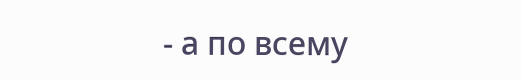- а по всему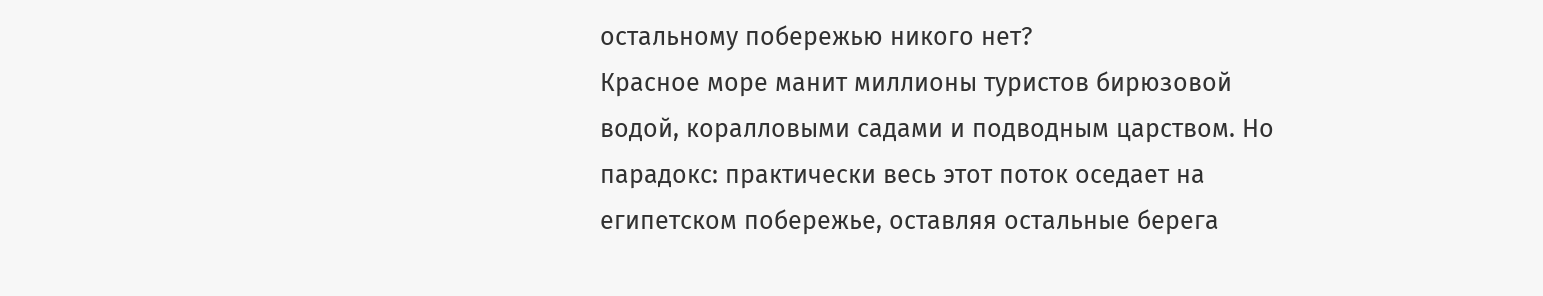остальному побережью никого нет?
Красное море манит миллионы туристов бирюзовой водой, коралловыми садами и подводным царством. Но парадокс: практически весь этот поток оседает на египетском побережье, оставляя остальные берега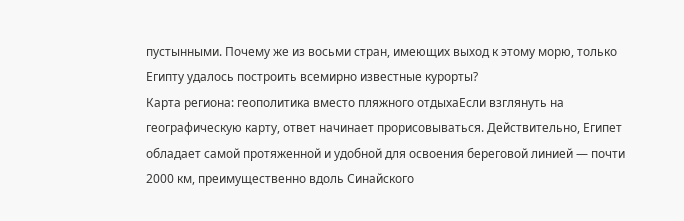пустынными. Почему же из восьми стран, имеющих выход к этому морю, только Египту удалось построить всемирно известные курорты?
Карта региона: геополитика вместо пляжного отдыхаЕсли взглянуть на географическую карту, ответ начинает прорисовываться. Действительно, Египет обладает самой протяженной и удобной для освоения береговой линией — почти 2000 км, преимущественно вдоль Синайского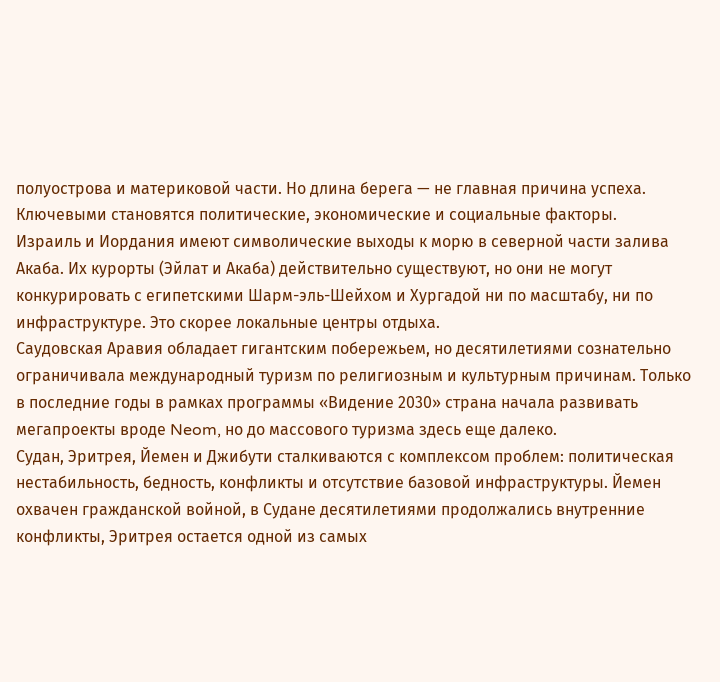полуострова и материковой части. Но длина берега — не главная причина успеха. Ключевыми становятся политические, экономические и социальные факторы.
Израиль и Иордания имеют символические выходы к морю в северной части залива Акаба. Их курорты (Эйлат и Акаба) действительно существуют, но они не могут конкурировать с египетскими Шарм-эль-Шейхом и Хургадой ни по масштабу, ни по инфраструктуре. Это скорее локальные центры отдыха.
Саудовская Аравия обладает гигантским побережьем, но десятилетиями сознательно ограничивала международный туризм по религиозным и культурным причинам. Только в последние годы в рамках программы «Видение 2030» страна начала развивать мегапроекты вроде Neom, но до массового туризма здесь еще далеко.
Судан, Эритрея, Йемен и Джибути сталкиваются с комплексом проблем: политическая нестабильность, бедность, конфликты и отсутствие базовой инфраструктуры. Йемен охвачен гражданской войной, в Судане десятилетиями продолжались внутренние конфликты, Эритрея остается одной из самых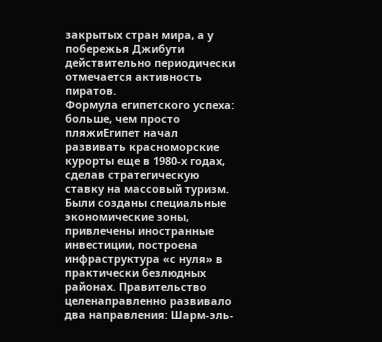закрытых стран мира, а у побережья Джибути действительно периодически отмечается активность пиратов.
Формула египетского успеха: больше, чем просто пляжиЕгипет начал развивать красноморские курорты еще в 1980-х годах, сделав стратегическую ставку на массовый туризм. Были созданы специальные экономические зоны, привлечены иностранные инвестиции, построена инфраструктура «с нуля» в практически безлюдных районах. Правительство целенаправленно развивало два направления: Шарм-эль-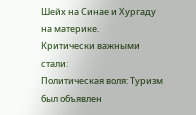Шейх на Синае и Хургаду на материке.
Критически важными стали:
Политическая воля: Туризм был объявлен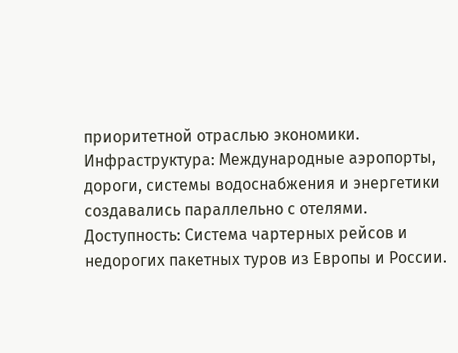приоритетной отраслью экономики. Инфраструктура: Международные аэропорты, дороги, системы водоснабжения и энергетики создавались параллельно с отелями. Доступность: Система чартерных рейсов и недорогих пакетных туров из Европы и России.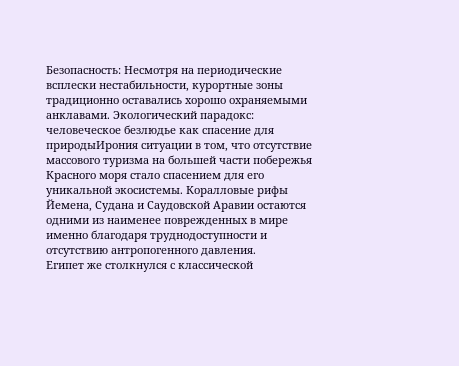Безопасность: Несмотря на периодические всплески нестабильности, курортные зоны традиционно оставались хорошо охраняемыми анклавами. Экологический парадокс: человеческое безлюдье как спасение для природыИрония ситуации в том, что отсутствие массового туризма на большей части побережья Красного моря стало спасением для его уникальной экосистемы. Коралловые рифы Йемена, Судана и Саудовской Аравии остаются одними из наименее поврежденных в мире именно благодаря труднодоступности и отсутствию антропогенного давления.
Египет же столкнулся с классической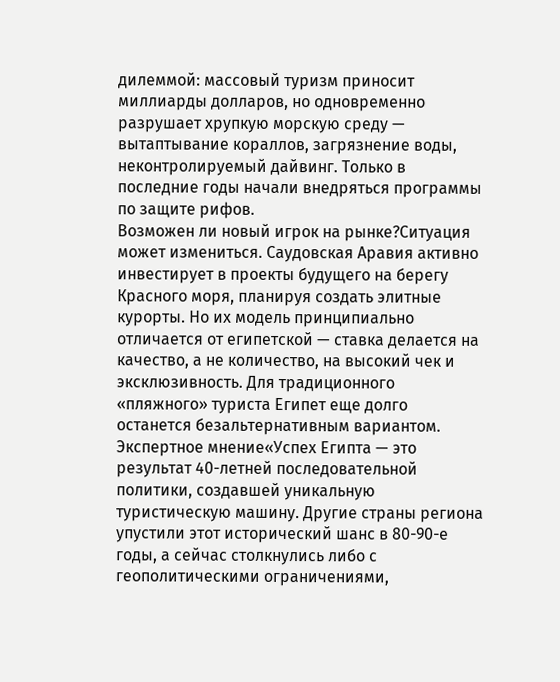дилеммой: массовый туризм приносит миллиарды долларов, но одновременно разрушает хрупкую морскую среду — вытаптывание кораллов, загрязнение воды, неконтролируемый дайвинг. Только в последние годы начали внедряться программы по защите рифов.
Возможен ли новый игрок на рынке?Ситуация может измениться. Саудовская Аравия активно инвестирует в проекты будущего на берегу Красного моря, планируя создать элитные курорты. Но их модель принципиально отличается от египетской — ставка делается на качество, а не количество, на высокий чек и эксклюзивность. Для традиционного «пляжного» туриста Египет еще долго останется безальтернативным вариантом.
Экспертное мнение«Успех Египта — это результат 40-летней последовательной политики, создавшей уникальную туристическую машину. Другие страны региона упустили этот исторический шанс в 80-90-е годы, а сейчас столкнулись либо с геополитическими ограничениями,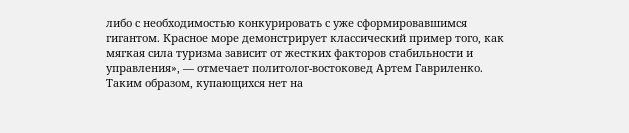либо с необходимостью конкурировать с уже сформировавшимся гигантом. Красное море демонстрирует классический пример того, как мягкая сила туризма зависит от жестких факторов стабильности и управления», — отмечает политолог-востоковед Артем Гавриленко.
Таким образом, купающихся нет на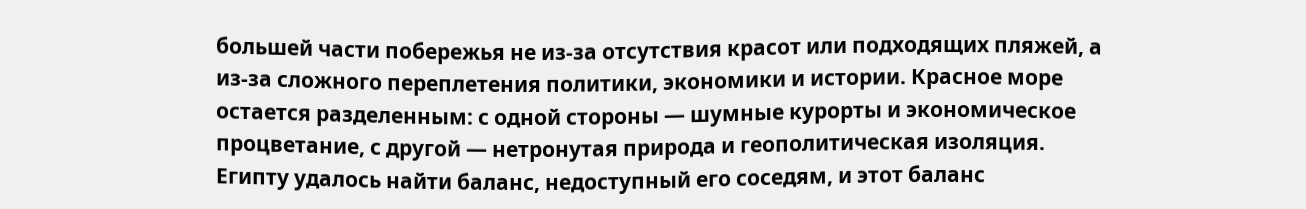большей части побережья не из-за отсутствия красот или подходящих пляжей, а из-за сложного переплетения политики, экономики и истории. Красное море остается разделенным: с одной стороны — шумные курорты и экономическое процветание, с другой — нетронутая природа и геополитическая изоляция. Египту удалось найти баланс, недоступный его соседям, и этот баланс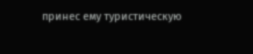принес ему туристическую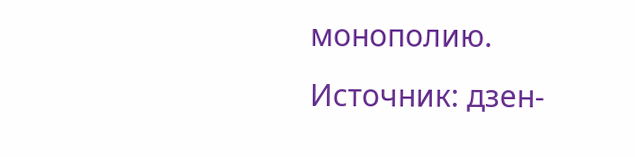монополию.
Источник: дзен-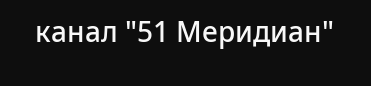канал "51 Меридиан"